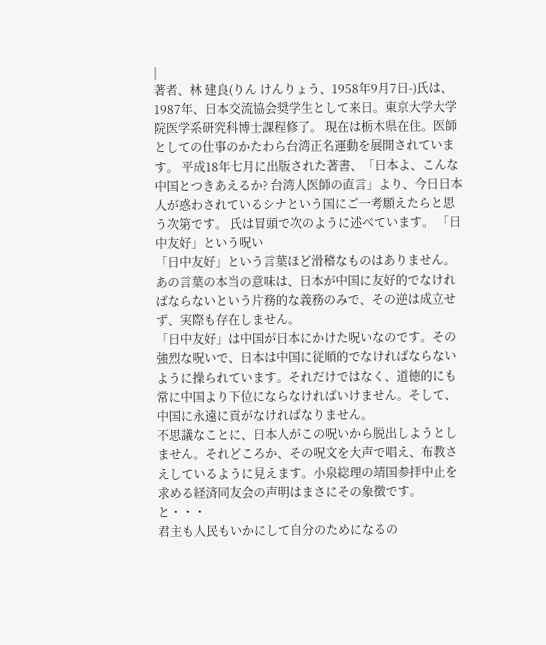|
著者、林 建良(りん けんりょう、1958年9月7日-)氏は、1987年、日本交流協会奨学生として来日。東京大学大学院医学系研究科博士課程修了。 現在は栃木県在住。医師としての仕事のかたわら台湾正名運動を展開されています。 平成18年七月に出版された著書、「日本よ、こんな中国とつきあえるか? 台湾人医師の直言」より、今日日本人が惑わされているシナという国にご一考願えたらと思う次第です。 氏は冒頭で次のように述べています。 「日中友好」という呪い
「日中友好」という言葉ほど滑稽なものはありません。あの言葉の本当の意味は、日本が中国に友好的でなければならないという片務的な義務のみで、その逆は成立せず、実際も存在しません。
「日中友好」は中国が日本にかけた呪いなのです。その強烈な呪いで、日本は中国に従順的でなければならないように操られています。それだけではなく、道徳的にも常に中国より下位にならなければいけません。そして、中国に永遠に貢がなければなりません。
不思議なことに、日本人がこの呪いから脱出しようとしません。それどころか、その呪文を大声で唱え、布教さえしているように見えます。小泉総理の靖国参拝中止を求める経済同友会の声明はまさにその象徴です。と・・・
君主も人民もいかにして自分のためになるの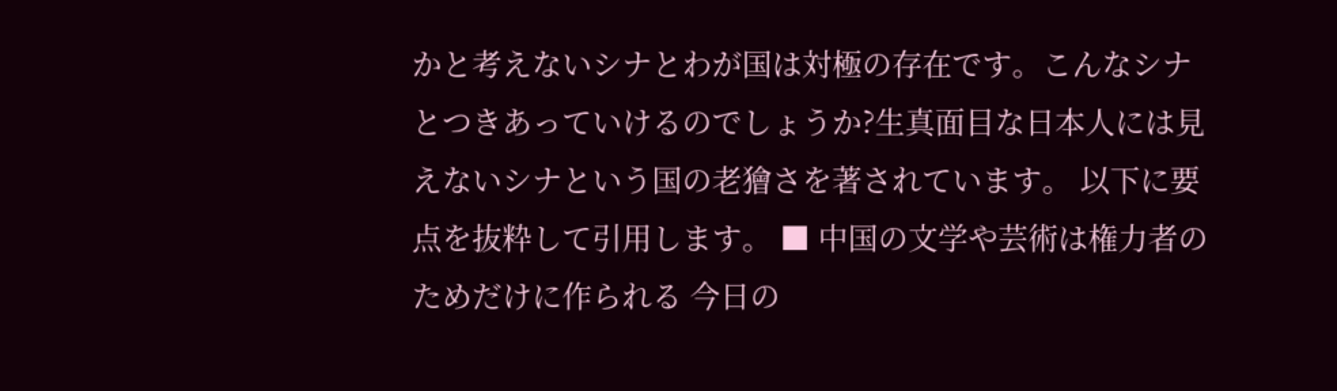かと考えないシナとわが国は対極の存在です。こんなシナとつきあっていけるのでしょうか?生真面目な日本人には見えないシナという国の老獪さを著されています。 以下に要点を抜粋して引用します。 ■ 中国の文学や芸術は権力者のためだけに作られる 今日の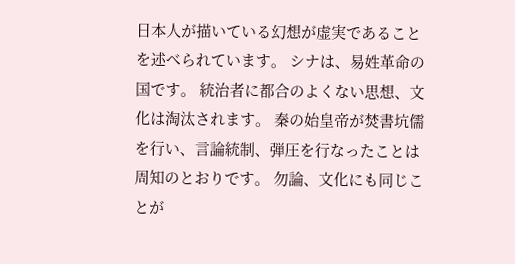日本人が描いている幻想が虚実であることを述べられています。 シナは、易姓革命の国です。 統治者に都合のよくない思想、文化は淘汰されます。 秦の始皇帝が焚書坑儒を行い、言論統制、弾圧を行なったことは周知のとおりです。 勿論、文化にも同じことが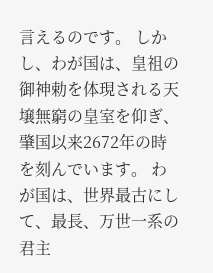言えるのです。 しかし、わが国は、皇祖の御神勅を体現される天壌無窮の皇室を仰ぎ、肇国以来2672年の時を刻んでいます。 わが国は、世界最古にして、最長、万世一系の君主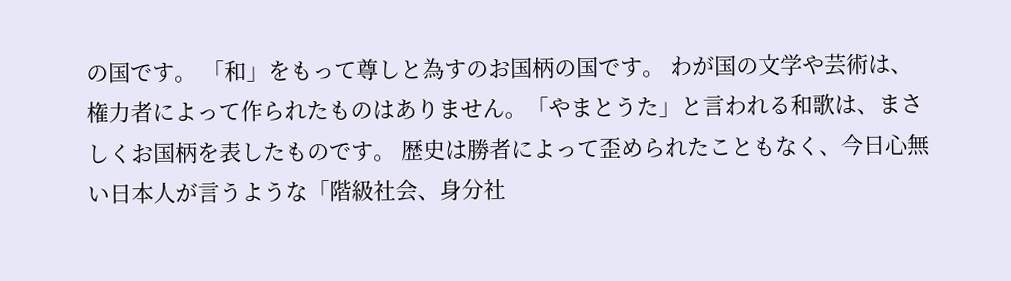の国です。 「和」をもって尊しと為すのお国柄の国です。 わが国の文学や芸術は、権力者によって作られたものはありません。「やまとうた」と言われる和歌は、まさしくお国柄を表したものです。 歴史は勝者によって歪められたこともなく、今日心無い日本人が言うような「階級社会、身分社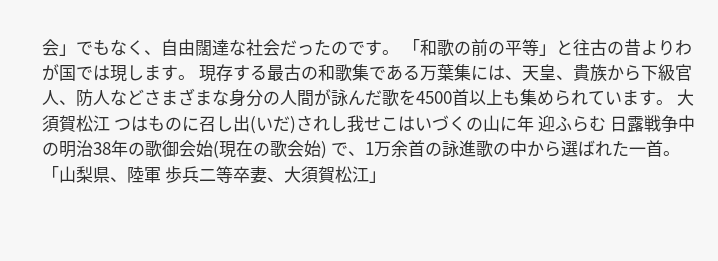会」でもなく、自由闊達な社会だったのです。 「和歌の前の平等」と往古の昔よりわが国では現します。 現存する最古の和歌集である万葉集には、天皇、貴族から下級官人、防人などさまざまな身分の人間が詠んだ歌を4500首以上も集められています。 大須賀松江 つはものに召し出(いだ)されし我せこはいづくの山に年 迎ふらむ 日露戦争中の明治38年の歌御会始(現在の歌会始) で、1万余首の詠進歌の中から選ばれた一首。「山梨県、陸軍 歩兵二等卒妻、大須賀松江」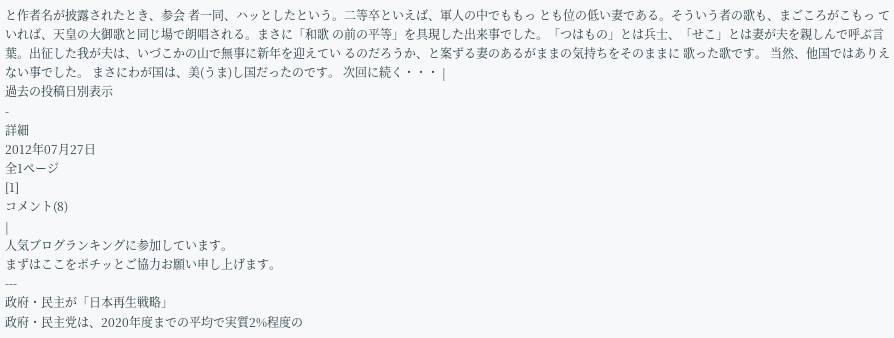と作者名が披露されたとき、参会 者一同、ハッとしたという。二等卒といえば、軍人の中でももっ とも位の低い妻である。そういう者の歌も、まごころがこもっ ていれば、天皇の大御歌と同じ場で朗唱される。まさに「和歌 の前の平等」を具現した出来事でした。「つはもの」とは兵士、「せこ」とは妻が夫を親しんで呼ぶ言 葉。出征した我が夫は、いづこかの山で無事に新年を迎えてい るのだろうか、と案ずる妻のあるがままの気持ちをそのままに 歌った歌です。 当然、他国ではありえない事でした。 まさにわが国は、美(うま)し国だったのです。 次回に続く・・・ |
過去の投稿日別表示
-
詳細
2012年07月27日
全1ページ
[1]
コメント(8)
|
人気ブログランキングに参加しています。
まずはここをポチッとご協力お願い申し上げます。
---
政府・民主が「日本再生戦略」
政府・民主党は、2020年度までの平均で実質2%程度の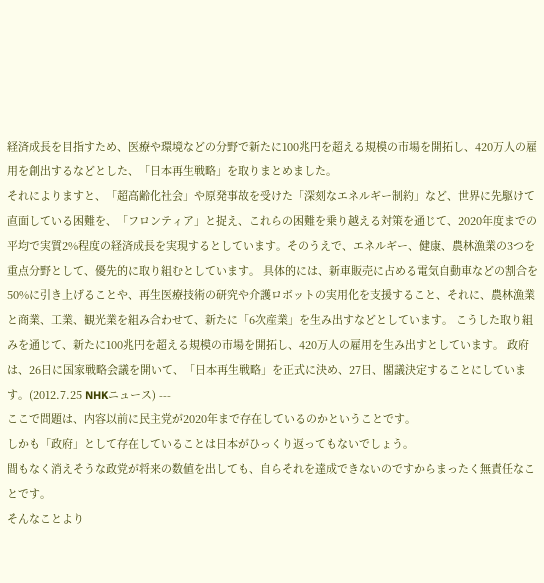経済成長を目指すため、医療や環境などの分野で新たに100兆円を超える規模の市場を開拓し、420万人の雇用を創出するなどとした、「日本再生戦略」を取りまとめました。
それによりますと、「超高齢化社会」や原発事故を受けた「深刻なエネルギー制約」など、世界に先駆けて直面している困難を、「フロンティア」と捉え、これらの困難を乗り越える対策を通じて、2020年度までの平均で実質2%程度の経済成長を実現するとしています。そのうえで、エネルギー、健康、農林漁業の3つを重点分野として、優先的に取り組むとしています。 具体的には、新車販売に占める電気自動車などの割合を50%に引き上げることや、再生医療技術の研究や介護ロボットの実用化を支援すること、それに、農林漁業と商業、工業、観光業を組み合わせて、新たに「6次産業」を生み出すなどとしています。 こうした取り組みを通じて、新たに100兆円を超える規模の市場を開拓し、420万人の雇用を生み出すとしています。 政府は、26日に国家戦略会議を開いて、「日本再生戦略」を正式に決め、27日、閣議決定することにしています。(2012.7.25 NHKニュース) ---
ここで問題は、内容以前に民主党が2020年まで存在しているのかということです。
しかも「政府」として存在していることは日本がひっくり返ってもないでしょう。
間もなく消えそうな政党が将来の数値を出しても、自らそれを達成できないのですからまったく無責任なことです。
そんなことより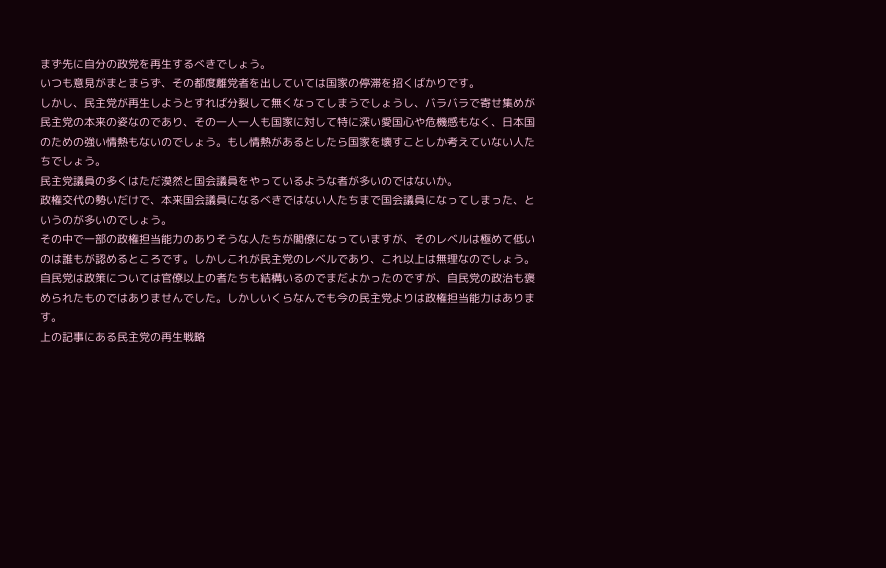まず先に自分の政党を再生するべきでしょう。
いつも意見がまとまらず、その都度離党者を出していては国家の停滞を招くばかりです。
しかし、民主党が再生しようとすれば分裂して無くなってしまうでしょうし、バラバラで寄せ集めが民主党の本来の姿なのであり、その一人一人も国家に対して特に深い愛国心や危機感もなく、日本国のための強い情熱もないのでしょう。もし情熱があるとしたら国家を壊すことしか考えていない人たちでしょう。
民主党議員の多くはただ漠然と国会議員をやっているような者が多いのではないか。
政権交代の勢いだけで、本来国会議員になるべきではない人たちまで国会議員になってしまった、というのが多いのでしょう。
その中で一部の政権担当能力のありそうな人たちが閣僚になっていますが、そのレベルは極めて低いのは誰もが認めるところです。しかしこれが民主党のレベルであり、これ以上は無理なのでしょう。
自民党は政策については官僚以上の者たちも結構いるのでまだよかったのですが、自民党の政治も褒められたものではありませんでした。しかしいくらなんでも今の民主党よりは政権担当能力はあります。
上の記事にある民主党の再生戦略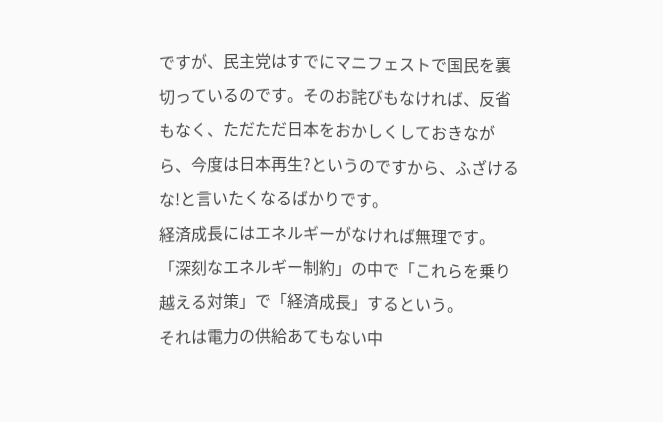ですが、民主党はすでにマニフェストで国民を裏切っているのです。そのお詫びもなければ、反省もなく、ただただ日本をおかしくしておきながら、今度は日本再生?というのですから、ふざけるな!と言いたくなるばかりです。
経済成長にはエネルギーがなければ無理です。
「深刻なエネルギー制約」の中で「これらを乗り越える対策」で「経済成長」するという。
それは電力の供給あてもない中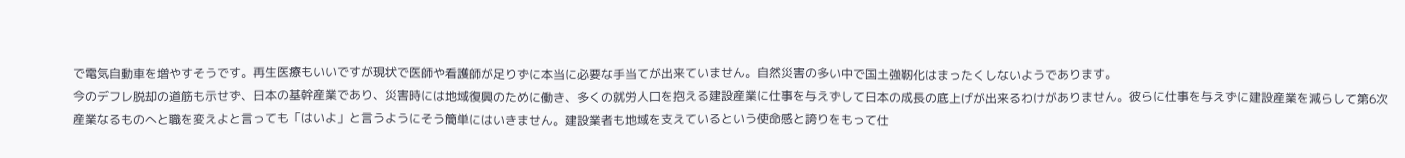で電気自動車を増やすそうです。再生医療もいいですが現状で医師や看護師が足りずに本当に必要な手当てが出来ていません。自然災害の多い中で国土強靭化はまったくしないようであります。
今のデフレ脱却の道筋も示せず、日本の基幹産業であり、災害時には地域復興のために働き、多くの就労人口を抱える建設産業に仕事を与えずして日本の成長の底上げが出来るわけがありません。彼らに仕事を与えずに建設産業を減らして第6次産業なるものへと職を変えよと言っても「はいよ」と言うようにそう簡単にはいきません。建設業者も地域を支えているという使命感と誇りをもって仕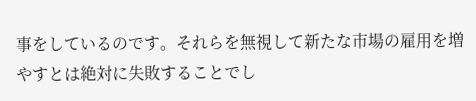事をしているのです。それらを無視して新たな市場の雇用を増やすとは絶対に失敗することでし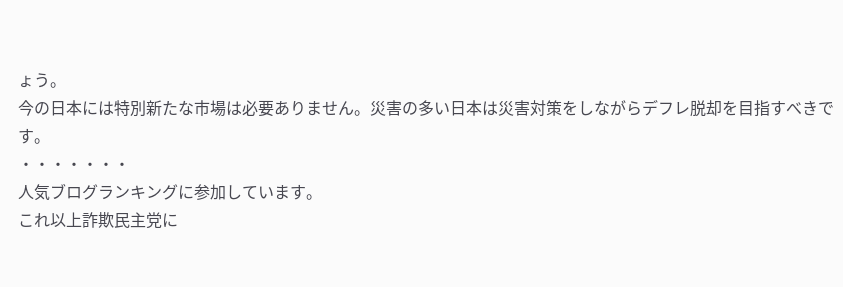ょう。
今の日本には特別新たな市場は必要ありません。災害の多い日本は災害対策をしながらデフレ脱却を目指すべきです。
・・・・・・・
人気ブログランキングに参加しています。
これ以上詐欺民主党に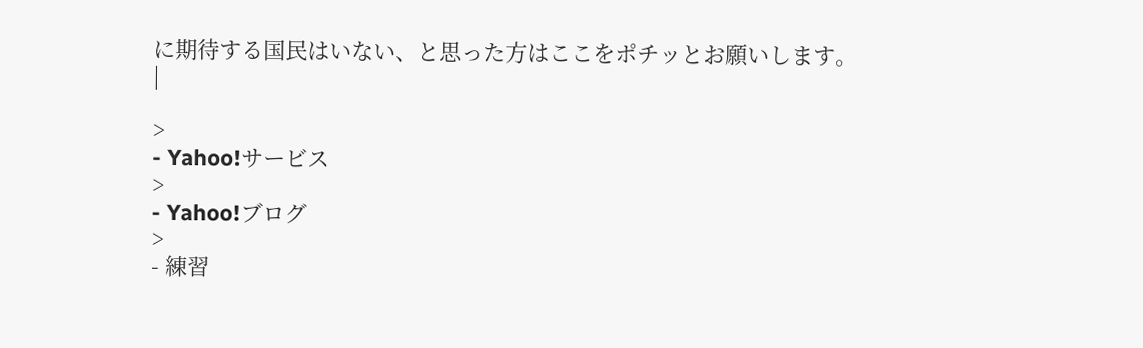に期待する国民はいない、と思った方はここをポチッとお願いします。
|

>
- Yahoo!サービス
>
- Yahoo!ブログ
>
- 練習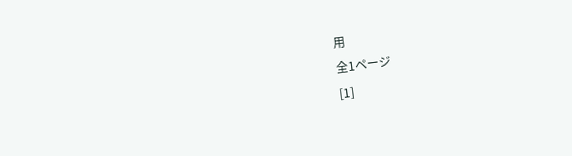用
全1ページ
[1]